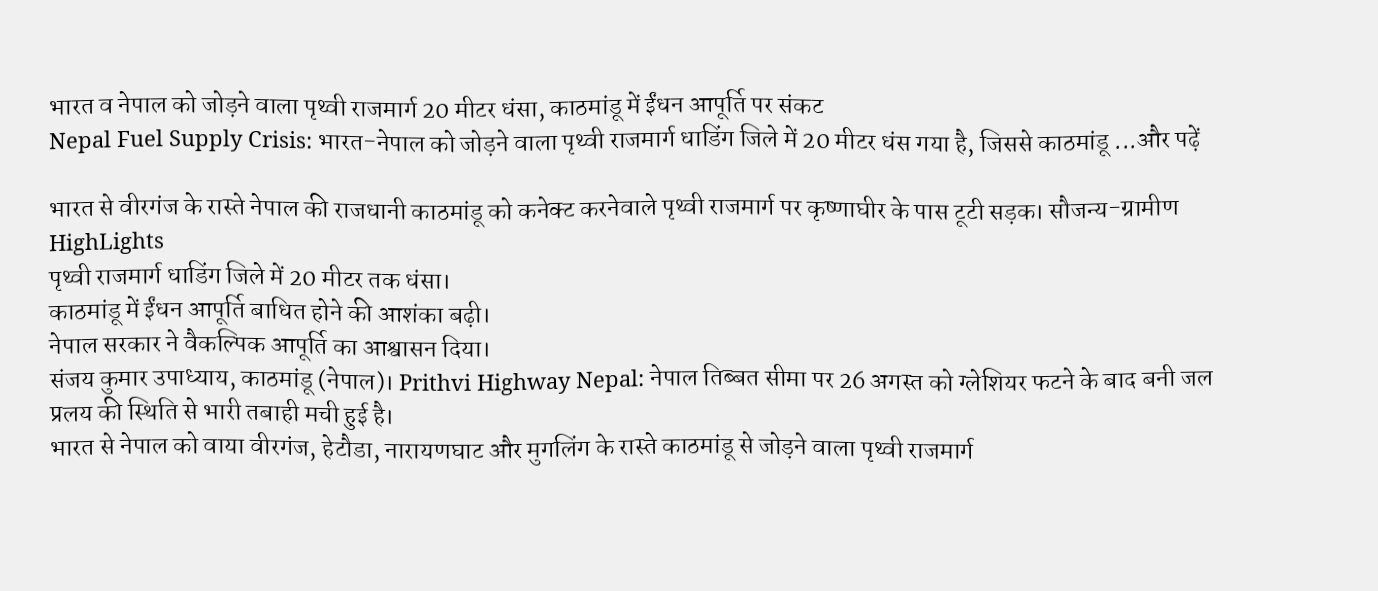भारत व नेपाल को जोड़ने वाला पृथ्वी राजमार्ग 20 मीटर धंसा, काठमांडू में ईंधन आपूर्ति पर संकट
Nepal Fuel Supply Crisis: भारत-नेपाल को जोड़ने वाला पृथ्वी राजमार्ग धाडिंग जिले में 20 मीटर धंस गया है, जिससे काठमांडू ...और पढ़ें

भारत से वीरगंज के रास्ते नेपाल की राजधानी काठमांडू को कनेक्ट करनेवाले पृथ्वी राजमार्ग पर कृष्णाघीर के पास टूटी सड़क। सौजन्य-ग्रामीण
HighLights
पृथ्वी राजमार्ग धाडिंग जिले में 20 मीटर तक धंसा।
काठमांडू में ईंधन आपूर्ति बाधित होने की आशंका बढ़ी।
नेपाल सरकार ने वैकल्पिक आपूर्ति का आश्वासन दिया।
संजय कुमार उपाध्याय, काठमांडू (नेपाल)। Prithvi Highway Nepal: नेपाल तिब्बत सीमा पर 26 अगस्त को ग्लेशियर फटने के बाद बनी जल प्रलय की स्थिति से भारी तबाही मची हुई है।
भारत से नेपाल को वाया वीरगंज, हेटौडा, नारायणघाट और मुगलिंग के रास्ते काठमांडू से जोड़ने वाला पृथ्वी राजमार्ग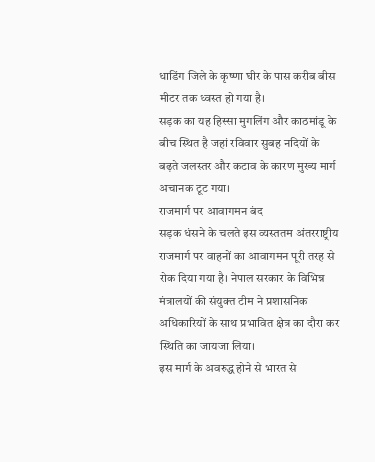धाडिंग जिले के कृष्णा घीर के पास करीब बीस मीटर तक ध्वस्त हो गया है।
सड़क का यह हिस्सा मुगलिंग और काठमांडू के बीच स्थित है जहां रविवार सुबह नदियों के बढ़ते जलस्तर और कटाव के कारण मुख्य मार्ग अचानक टूट गया।
राजमार्ग पर आवागमन बंद
सड़क धंसने के चलते इस व्यस्ततम अंतरराष्ट्रीय राजमार्ग पर वाहनों का आवागमन पूरी तरह से रोक दिया गया है। नेपाल सरकार के विभिन्न मंत्रालयों की संयुक्त टीम ने प्रशासनिक अधिकारियों के साथ प्रभावित क्षेत्र का दौरा कर स्थिति का जायजा लिया।
इस मार्ग के अवरुद्ध होने से भारत से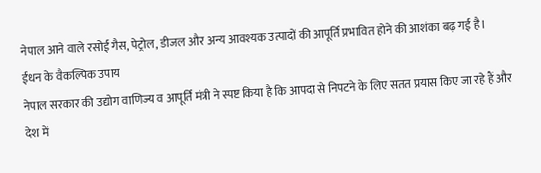नेपाल आने वाले रसोई गैस, पेट्रोल, डीजल और अन्य आवश्यक उत्पादों की आपूर्ति प्रभावित होने की आशंका बढ़ गई है।
ईंधन के वैकल्पिक उपाय
नेपाल सरकार की उद्योग वाणिज्य व आपूर्ति मंत्री ने स्पष्ट किया है कि आपदा से निपटने के लिए सतत प्रयास किए जा रहे हैं और देश में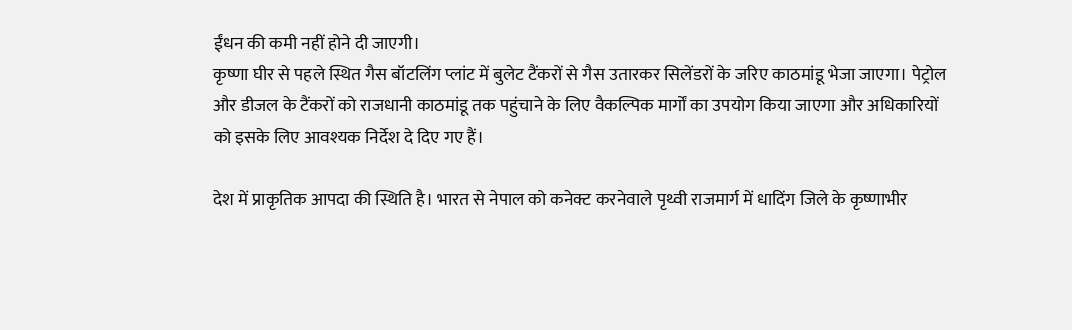ईंधन की कमी नहीं होने दी जाएगी।
कृष्णा घीर से पहले स्थित गैस बॉटलिंग प्लांट में बुलेट टैंकरों से गैस उतारकर सिलेंडरों के जरिए काठमांडू भेजा जाएगा। पेट्रोल और डीजल के टैंकरों को राजधानी काठमांडू तक पहुंचाने के लिए वैकल्पिक मार्गों का उपयोग किया जाएगा और अधिकारियों को इसके लिए आवश्यक निर्देश दे दिए गए हैं।

देश में प्राकृतिक आपदा की स्थिति है। भारत से नेपाल को कनेक्ट करनेवाले पृथ्वी राजमार्ग में धादिंग जिले के कृष्णाभीर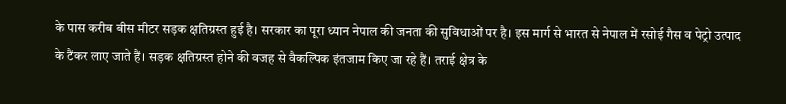के पास करीब बीस मीटर सड़क क्षतिग्रस्त हुई है। सरकार का पूरा ध्यान नेपाल की जनता की सुविधाओं पर है। इस मार्ग से भारत से नेपाल में रसोई गैस व पेट्रो उत्पाद के टैंकर लाए जाते हैं। सड़क क्षतिग्रस्त होने की वजह से वैकल्पिक इंतजाम किए जा रहे हैं। तराई क्षेत्र के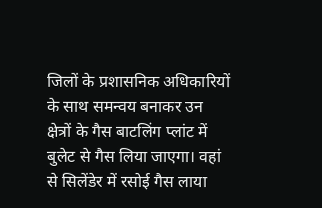जिलों के प्रशासनिक अधिकारियों के साथ समन्वय बनाकर उन क्षेत्रों के गैस बाटलिंग प्लांट में बुलेट से गैस लिया जाएगा। वहां से सिलेंडेर में रसोई गैस लाया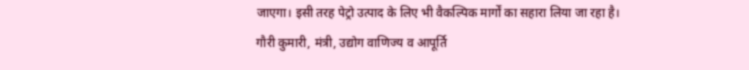जाएगा। इसी तरह पेट्रो उत्पाद के लिए भी वैकल्पिक मार्गों का सहारा लिया जा रहा है।
गौरी कुमारी, मंत्री, उद्योग वाणिज्य व आपूर्ति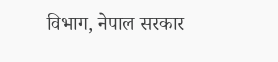विभाग, नेपाल सरकार